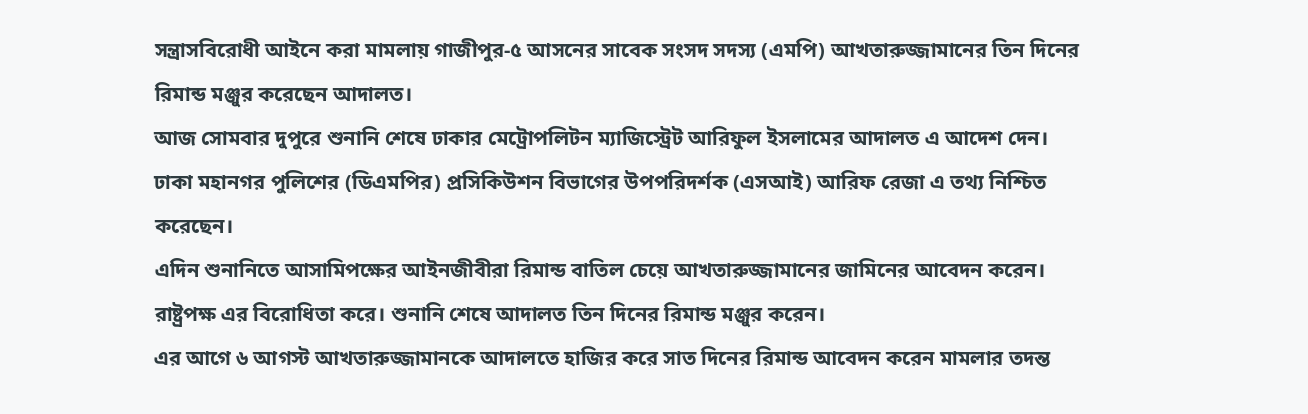সন্ত্রাসবিরোধী আইনে করা মামলায় গাজীপুর-৫ আসনের সাবেক সংসদ সদস্য (এমপি) আখতারুজ্জামানের তিন দিনের রিমান্ড মঞ্জুর করেছেন আদালত।
আজ সোমবার দুপুরে শুনানি শেষে ঢাকার মেট্রোপলিটন ম্যাজিস্ট্রেট আরিফুল ইসলামের আদালত এ আদেশ দেন।
ঢাকা মহানগর পুলিশের (ডিএমপির) প্রসিকিউশন বিভাগের উপপরিদর্শক (এসআই) আরিফ রেজা এ তথ্য নিশ্চিত করেছেন।
এদিন শুনানিতে আসামিপক্ষের আইনজীবীরা রিমান্ড বাতিল চেয়ে আখতারুজ্জামানের জামিনের আবেদন করেন। রাষ্ট্রপক্ষ এর বিরোধিতা করে। শুনানি শেষে আদালত তিন দিনের রিমান্ড মঞ্জুর করেন।
এর আগে ৬ আগস্ট আখতারুজ্জামানকে আদালতে হাজির করে সাত দিনের রিমান্ড আবেদন করেন মামলার তদন্ত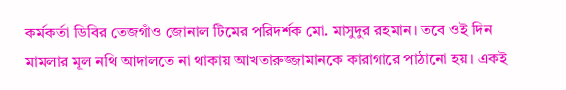কর্মকর্তা ডিবির তেজগাঁও জোনাল টিমের পরিদর্শক মো. মাসুদুর রহমান। তবে ওই দিন মামলার মূল নথি আদালতে না থাকায় আখতারুজ্জামানকে কারাগারে পাঠানো হয়। একই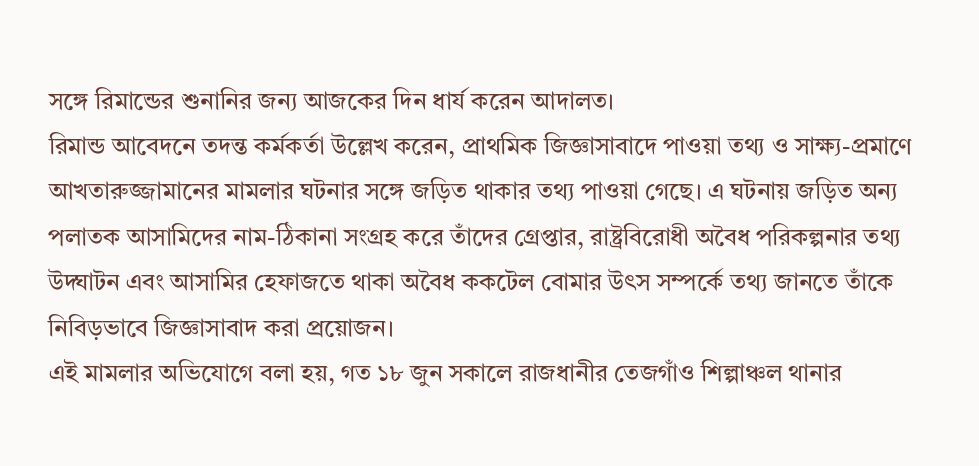সঙ্গে রিমান্ডের শুনানির জন্য আজকের দিন ধার্য করেন আদালত।
রিমান্ড আবেদনে তদন্ত কর্মকর্তা উল্লেখ করেন, প্রাথমিক জিজ্ঞাসাবাদে পাওয়া তথ্য ও সাক্ষ্য-প্রমাণে আখতারুজ্জামানের মামলার ঘটনার সঙ্গে জড়িত থাকার তথ্য পাওয়া গেছে। এ ঘটনায় জড়িত অন্য পলাতক আসামিদের নাম-ঠিকানা সংগ্রহ করে তাঁদের গ্রেপ্তার, রাষ্ট্রবিরোধী অবৈধ পরিকল্পনার তথ্য উদ্ঘাটন এবং আসামির হেফাজতে থাকা অবৈধ ককটেল বোমার উৎস সম্পর্কে তথ্য জানতে তাঁকে নিবিড়ভাবে জিজ্ঞাসাবাদ করা প্রয়োজন।
এই মামলার অভিযোগে বলা হয়, গত ১৮ জুন সকালে রাজধানীর তেজগাঁও শিল্পাঞ্চল থানার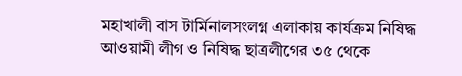মহাখালী বাস টার্মিনালসংলগ্ন এলাকায় কার্যক্রম নিষিদ্ধ আওয়ামী লীগ ও নিষিদ্ধ ছাত্রলীগের ৩৫ থেকে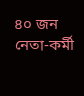৪০ জন নেতা-কর্মী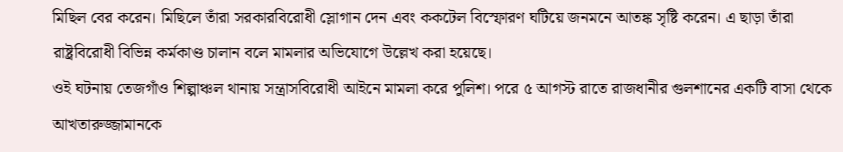মিছিল বের করেন। মিছিলে তাঁরা সরকারবিরোধী স্লোগান দেন এবং ককটেল বিস্ফোরণ ঘটিয়ে জনমনে আতঙ্ক সৃষ্টি করেন। এ ছাড়া তাঁরা রাষ্ট্রবিরোধী বিভিন্ন কর্মকাণ্ড চালান বলে মামলার অভিযোগে উল্লেখ করা হয়েছে।
ওই ঘটনায় তেজগাঁও শিল্পাঞ্চল থানায় সন্ত্রাসবিরোধী আইনে মামলা করে পুলিশ। পরে ৫ আগস্ট রাতে রাজধানীর গুলশানের একটি বাসা থেকে আখতারুজ্জামানকে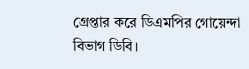গ্রেপ্তার করে ডিএমপির গোয়েন্দা বিভাগ ডিবি।